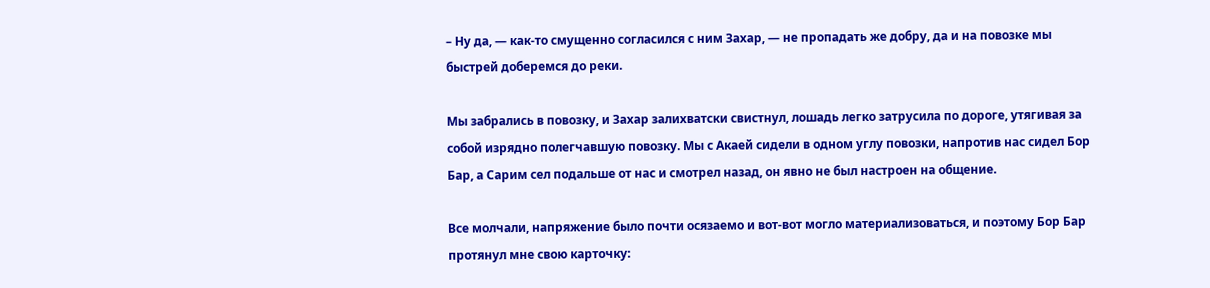– Ну да, — как-то смущенно согласился с ним Захар, — не пропадать же добру, да и на повозке мы быстрей доберемся до реки.

Мы забрались в повозку, и Захар залихватски свистнул, лошадь легко затрусила по дороге, утягивая за собой изрядно полегчавшую повозку. Мы с Акаей сидели в одном углу повозки, напротив нас сидел Бор Бар, а Сарим сел подальше от нас и смотрел назад, он явно не был настроен на общение.

Все молчали, напряжение было почти осязаемо и вот-вот могло материализоваться, и поэтому Бор Бар протянул мне свою карточку: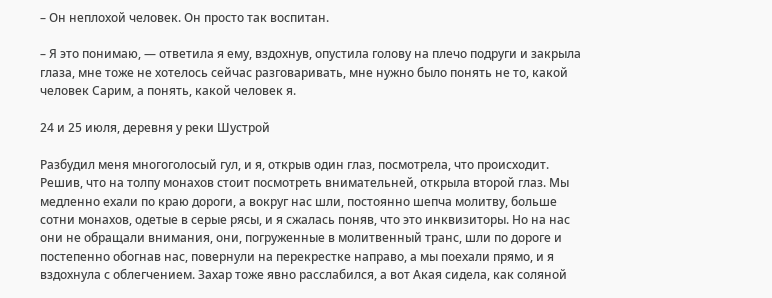– Он неплохой человек. Он просто так воспитан.

– Я это понимаю, — ответила я ему, вздохнув, опустила голову на плечо подруги и закрыла глаза, мне тоже не хотелось сейчас разговаривать, мне нужно было понять не то, какой человек Сарим, а понять, какой человек я.

24 и 25 июля, деревня у реки Шустрой

Разбудил меня многоголосый гул, и я, открыв один глаз, посмотрела, что происходит. Решив, что на толпу монахов стоит посмотреть внимательней, открыла второй глаз. Мы медленно ехали по краю дороги, а вокруг нас шли, постоянно шепча молитву, больше сотни монахов, одетые в серые рясы, и я сжалась поняв, что это инквизиторы. Но на нас они не обращали внимания, они, погруженные в молитвенный транс, шли по дороге и постепенно обогнав нас, повернули на перекрестке направо, а мы поехали прямо, и я вздохнула с облегчением. Захар тоже явно расслабился, а вот Акая сидела, как соляной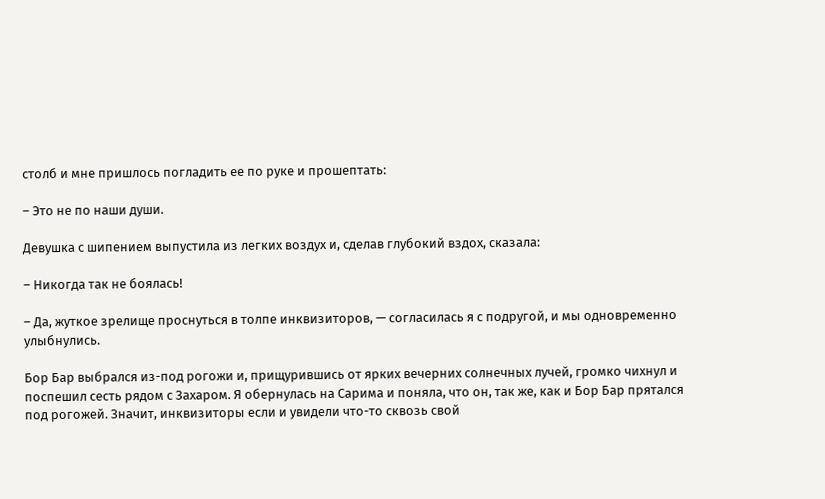столб и мне пришлось погладить ее по руке и прошептать:

– Это не по наши души.

Девушка с шипением выпустила из легких воздух и, сделав глубокий вздох, сказала:

– Никогда так не боялась!

– Да, жуткое зрелище проснуться в толпе инквизиторов, — согласилась я с подругой, и мы одновременно улыбнулись.

Бор Бар выбрался из-под рогожи и, прищурившись от ярких вечерних солнечных лучей, громко чихнул и поспешил сесть рядом с Захаром. Я обернулась на Сарима и поняла, что он, так же, как и Бор Бар прятался под рогожей. Значит, инквизиторы если и увидели что-то сквозь свой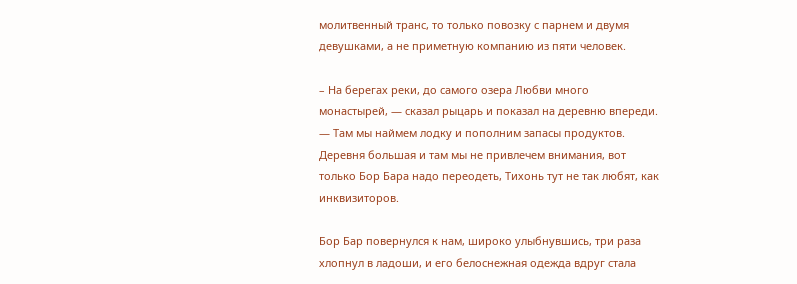молитвенный транс, то только повозку с парнем и двумя девушками, а не приметную компанию из пяти человек.

– На берегах реки, до самого озера Любви много монастырей, — сказал рыцарь и показал на деревню впереди. — Там мы наймем лодку и пополним запасы продуктов. Деревня большая и там мы не привлечем внимания, вот только Бор Бара надо переодеть, Тихонь тут не так любят, как инквизиторов.

Бор Бар повернулся к нам, широко улыбнувшись, три раза хлопнул в ладоши, и его белоснежная одежда вдруг стала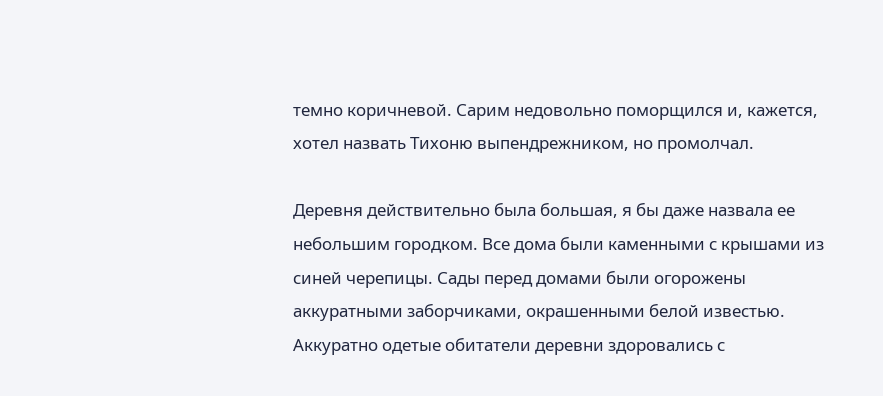темно коричневой. Сарим недовольно поморщился и, кажется, хотел назвать Тихоню выпендрежником, но промолчал.

Деревня действительно была большая, я бы даже назвала ее небольшим городком. Все дома были каменными с крышами из синей черепицы. Сады перед домами были огорожены аккуратными заборчиками, окрашенными белой известью. Аккуратно одетые обитатели деревни здоровались с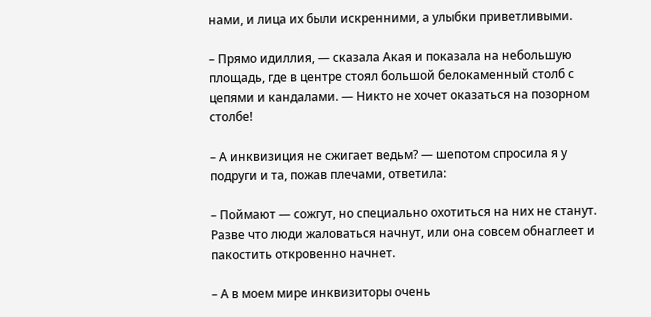нами, и лица их были искренними, а улыбки приветливыми.

– Прямо идиллия, — сказала Акая и показала на небольшую площадь, где в центре стоял большой белокаменный столб с цепями и кандалами. — Никто не хочет оказаться на позорном столбе!

– А инквизиция не сжигает ведьм? — шепотом спросила я у подруги и та, пожав плечами, ответила:

– Поймают — сожгут, но специально охотиться на них не станут. Разве что люди жаловаться начнут, или она совсем обнаглеет и пакостить откровенно начнет.

– А в моем мире инквизиторы очень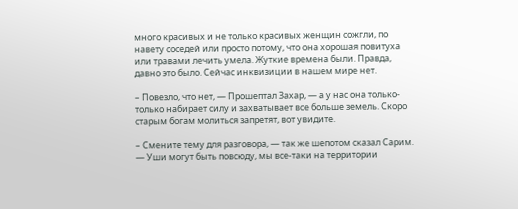много красивых и не только красивых женщин сожгли, по навету соседей или просто потому, что она хорошая повитуха или травами лечить умела. Жуткие времена были. Правда, давно это было. Сейчас инквизиции в нашем мире нет.

– Повезло, что нет, — Прошептал Захар, — а у нас она только-только набирает силу и захватывает все больше земель. Скоро старым богам молиться запретят, вот увидите.

– Смените тему для разговора, — так же шепотом сказал Сарим. — Уши могут быть повсюду, мы все-таки на территории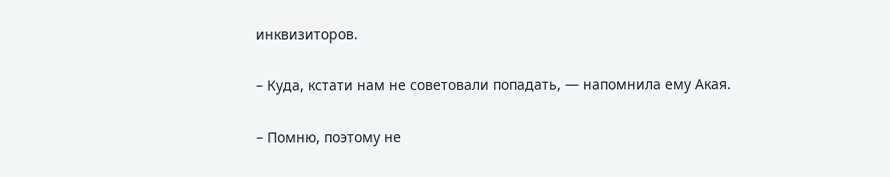инквизиторов.

– Куда, кстати нам не советовали попадать, — напомнила ему Акая.

– Помню, поэтому не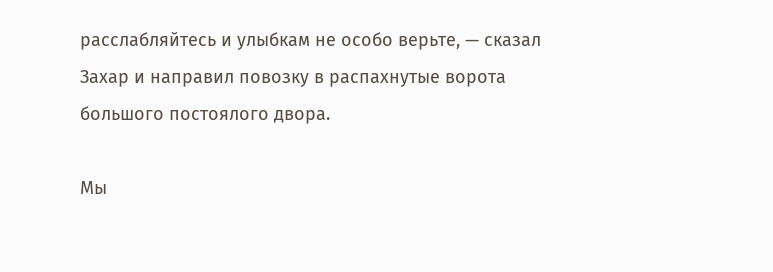расслабляйтесь и улыбкам не особо верьте, — сказал Захар и направил повозку в распахнутые ворота большого постоялого двора.

Мы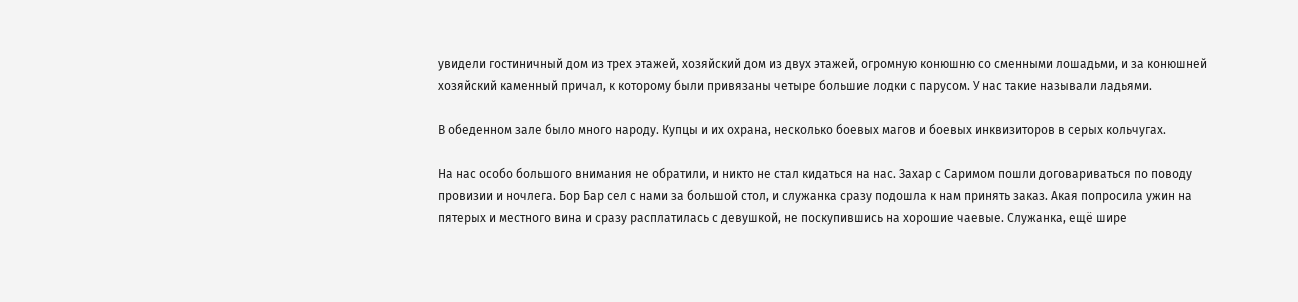увидели гостиничный дом из трех этажей, хозяйский дом из двух этажей, огромную конюшню со сменными лошадьми, и за конюшней хозяйский каменный причал, к которому были привязаны четыре большие лодки с парусом. У нас такие называли ладьями.

В обеденном зале было много народу. Купцы и их охрана, несколько боевых магов и боевых инквизиторов в серых кольчугах.

На нас особо большого внимания не обратили, и никто не стал кидаться на нас. Захар с Саримом пошли договариваться по поводу провизии и ночлега. Бор Бар сел с нами за большой стол, и служанка сразу подошла к нам принять заказ. Акая попросила ужин на пятерых и местного вина и сразу расплатилась с девушкой, не поскупившись на хорошие чаевые. Служанка, ещё шире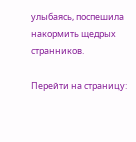улыбаясь, поспешила накормить щедрых странников.

Перейти на страницу: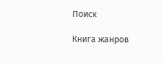Поиск

Книга жанров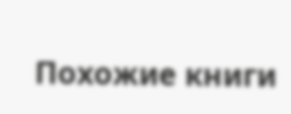Похожие книги